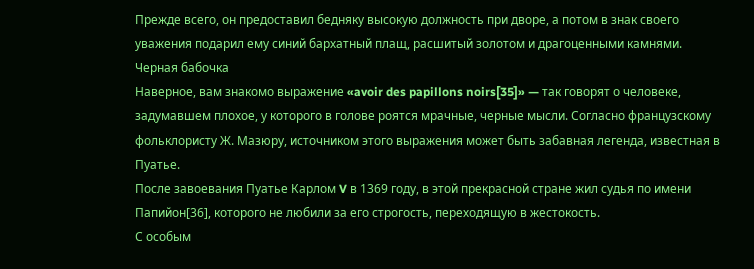Прежде всего, он предоставил бедняку высокую должность при дворе, а потом в знак своего уважения подарил ему синий бархатный плащ, расшитый золотом и драгоценными камнями.
Черная бабочка
Наверное, вам знакомо выражение «avoir des papillons noirs[35]» — так говорят о человеке, задумавшем плохое, у которого в голове роятся мрачные, черные мысли. Согласно французскому фольклористу Ж. Мазюру, источником этого выражения может быть забавная легенда, известная в Пуатье.
После завоевания Пуатье Карлом V в 1369 году, в этой прекрасной стране жил судья по имени Папийон[36], которого не любили за его строгость, переходящую в жестокость.
С особым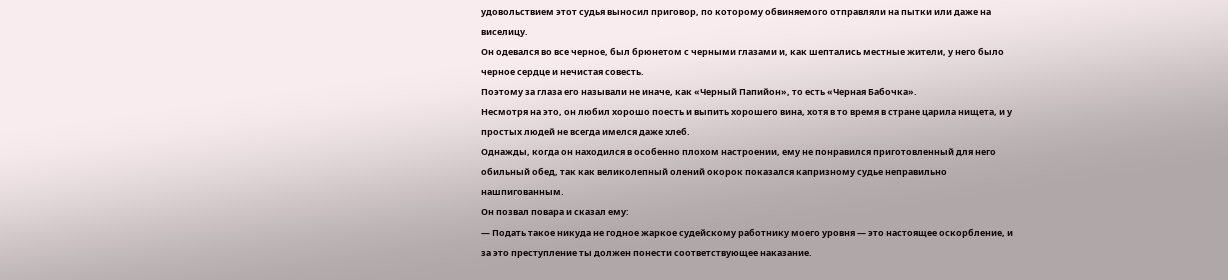удовольствием этот судья выносил приговор, по которому обвиняемого отправляли на пытки или даже на виселицу.
Он одевался во все черное, был брюнетом с черными глазами и, как шептались местные жители, у него было черное сердце и нечистая совесть.
Поэтому за глаза его называли не иначе, как «Черный Папийон», то есть «Черная Бабочка».
Несмотря на это, он любил хорошо поесть и выпить хорошего вина, хотя в то время в стране царила нищета, и у простых людей не всегда имелся даже хлеб.
Однажды, когда он находился в особенно плохом настроении, ему не понравился приготовленный для него обильный обед, так как великолепный олений окорок показался капризному судье неправильно нашпигованным.
Он позвал повара и сказал ему:
— Подать такое никуда не годное жаркое судейскому работнику моего уровня — это настоящее оскорбление, и за это преступление ты должен понести соответствующее наказание.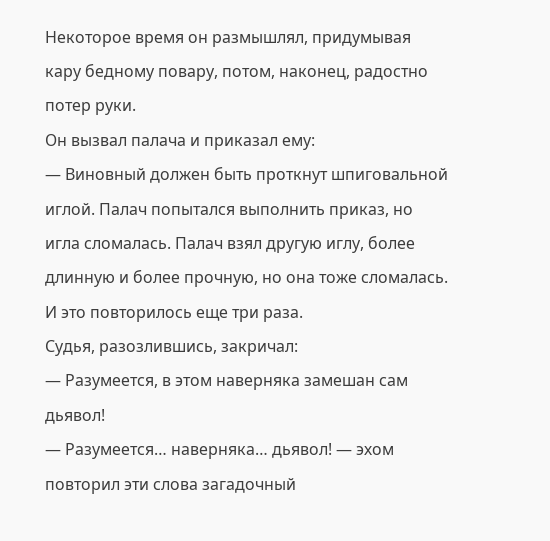Некоторое время он размышлял, придумывая кару бедному повару, потом, наконец, радостно потер руки.
Он вызвал палача и приказал ему:
— Виновный должен быть проткнут шпиговальной иглой. Палач попытался выполнить приказ, но игла сломалась. Палач взял другую иглу, более длинную и более прочную, но она тоже сломалась.
И это повторилось еще три раза.
Судья, разозлившись, закричал:
— Разумеется, в этом наверняка замешан сам дьявол!
— Разумеется… наверняка… дьявол! — эхом повторил эти слова загадочный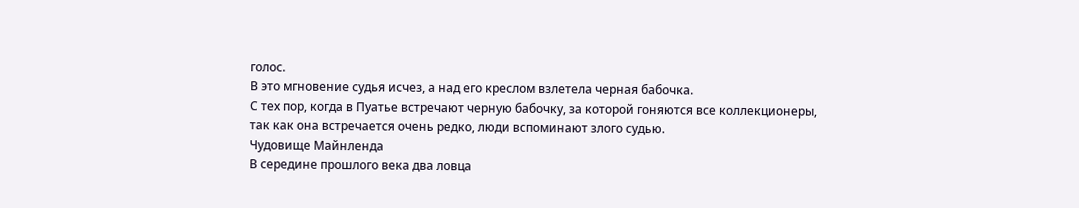голос.
В это мгновение судья исчез, а над его креслом взлетела черная бабочка.
С тех пор, когда в Пуатье встречают черную бабочку, за которой гоняются все коллекционеры, так как она встречается очень редко, люди вспоминают злого судью.
Чудовище Майнленда
В середине прошлого века два ловца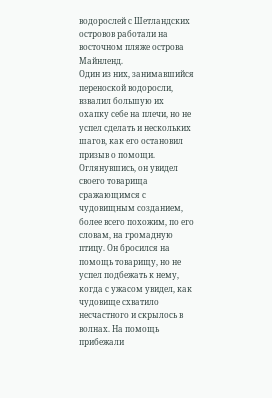водорослей с Шетландских островов работали на восточном пляже острова Майнленд.
Один из них, занимавшийся переноской водоросли, взвалил большую их охапку себе на плечи, но не успел сделать и нескольких шагов, как его остановил призыв о помощи. Оглянувшись, он увидел своего товарища сражающимся с чудовищным созданием, более всего похожим, по его словам, на громадную птицу. Он бросился на помощь товарищу, но не успел подбежать к нему, когда с ужасом увидел, как чудовище схватило несчастного и скрылось в волнах. На помощь прибежали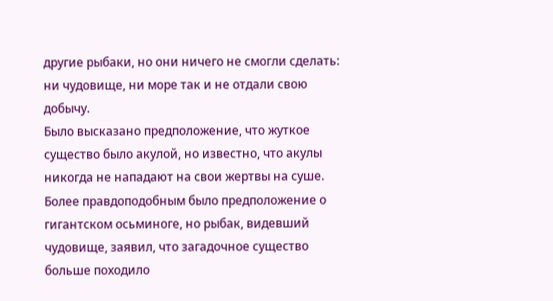другие рыбаки, но они ничего не смогли сделать: ни чудовище, ни море так и не отдали свою добычу.
Было высказано предположение, что жуткое существо было акулой, но известно, что акулы никогда не нападают на свои жертвы на суше. Более правдоподобным было предположение о гигантском осьминоге, но рыбак, видевший чудовище, заявил, что загадочное существо больше походило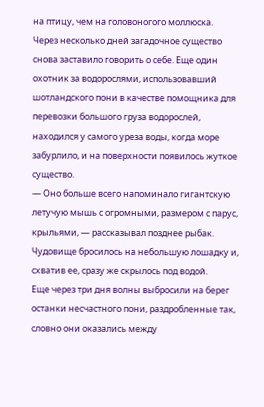на птицу, чем на головоногого моллюска.
Через несколько дней загадочное существо снова заставило говорить о себе. Еще один охотник за водорослями, использовавший шотландского пони в качестве помощника для перевозки большого груза водорослей, находился у самого уреза воды, когда море забурлило, и на поверхности появилось жуткое существо.
— Оно больше всего напоминало гигантскую летучую мышь с огромными, размером с парус, крыльями, — рассказывал позднее рыбак. Чудовище бросилось на небольшую лошадку и, схватив ее, сразу же скрылось под водой.
Еще через три дня волны выбросили на берег останки несчастного пони, раздробленные так, словно они оказались между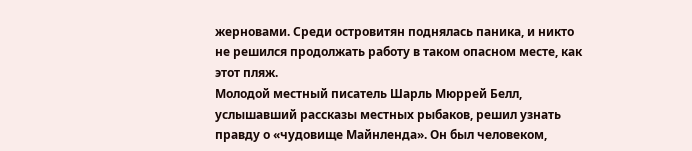жерновами. Среди островитян поднялась паника, и никто не решился продолжать работу в таком опасном месте, как этот пляж.
Молодой местный писатель Шарль Мюррей Белл, услышавший рассказы местных рыбаков, решил узнать правду о «чудовище Майнленда». Он был человеком,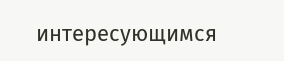интересующимся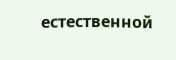естественной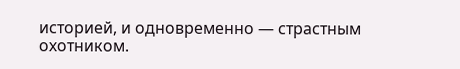историей, и одновременно — страстным охотником.